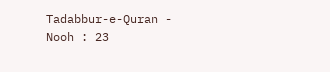Tadabbur-e-Quran - Nooh : 23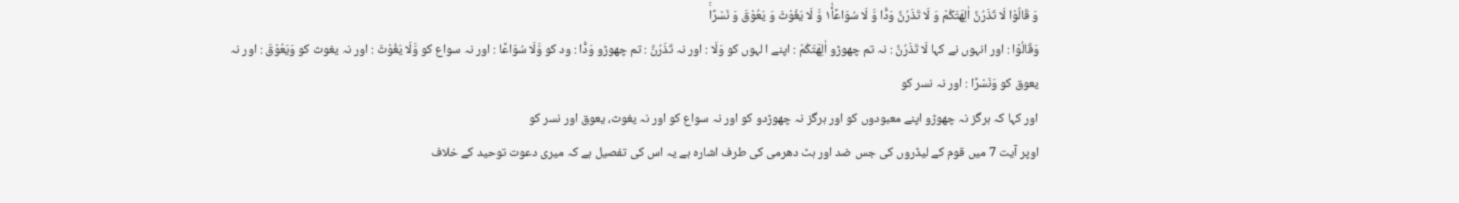وَ قَالُوْا لَا تَذَرُنَّ اٰلِهَتَكُمْ وَ لَا تَذَرُنَّ وَدًّا وَّ لَا سُوَاعًا١ۙ۬ وَّ لَا یَغُوْثَ وَ یَعُوْقَ وَ نَسْرًاۚ
وَقَالُوْا : اور انہوں نے کہا لَا تَذَرُنَّ : نہ تم چھوڑو اٰلِهَتَكُمْ : اپنے ا لہوں کو وَلَا : اور نہ تَذَرُنَّ : تم چھوڑو وَدًّا : ود کو وَّلَا سُوَاعًا : اور نہ سواع کو وَّلَا يَغُوْثَ : اور نہ یغوث کو وَيَعُوْقَ : اور نہ یعوق کو وَنَسْرًا : اور نہ نسر کو
اور کہا کہ ہرگز نہ چھوڑو اپنے معبودوں کو اور ہرگز نہ چھوڑدو کو اور نہ سواع کو اور نہ یغوث، یعوق اور نسر کو
اوپر آیت 7 میں قوم کے لیڈروں کی جس ضد اور ہٹ دھرمی کی طرف اشارہ ہے یہ اس کی تفصیل ہے کہ میری دعوت توحید کے خلاف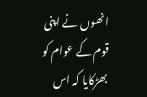انھوں نے اپنی قوم کے عوام کو بھڑکایا کہ اس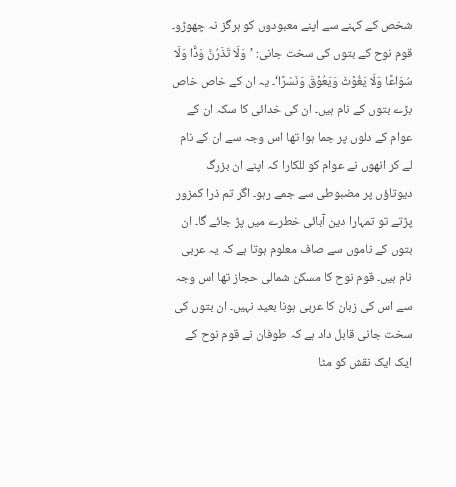شخص کے کہنے سے اپنے معبودوں کو ہرگز نہ چھوڑو۔ قوم نوح کے بتوں کی سخت جانی: ’وَلَا تَذَرُنَّ وَدًّا وَلَا سُوَاعًا وَلَا یَغُوۡثَ وَیَعُوۡقَ وَنَسْرًا‘۔ یہ ان کے خاص خاص بڑے بتوں کے نام ہیں۔ ان کی خدائی کا سکہ ان کے عوام کے دلوں پر جما ہوا تھا اس وجہ سے ان کے نام لے کر انھوں نے عوام کو للکارا کہ اپنے ان بزرگ دیوتاؤں پر مضبوطی سے جمے رہو۔ اگر تم ذرا کمزور پڑتے تو تمہارا دین آبائی خطرے میں پڑ جائے گا۔ ان بتوں کے ناموں سے صاف معلوم ہوتا ہے کہ یہ عربی نام ہیں۔ قوم نوح کا مسکن شمالی حجاز تھا اس وجہ سے اس کی زبان کا عربی ہونا بعید نہیں۔ ان بتوں کی سخت جانی قابل داد ہے کہ طوفان نے قوم نوح کے ایک ایک نقش کو مٹا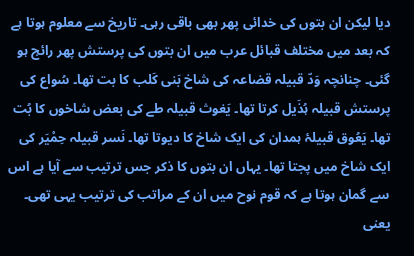دیا لیکن ان بتوں کی خدائی پھر بھی باقی رہی۔ تاریخ سے معلوم ہوتا ہے کہ بعد میں مختلف قبائل عرب میں ان بتوں کی پرستش پھر رائج ہو گئی۔ چنانچہ وَدّ قبیلہ قضاعہ کی شاخ بَنی کَلب کا بت تھا۔ سُواع کی پرستش قبیلہ ہُذَیل کرتا تھا۔ یَغوث قبیلہ طے کی بعض شاخوں کا بُت تھا۔ یَعُوق قبیلۂ ہمدان کی ایک شاخ کا دیوتا تھا۔ نَسر قبیلہ حِمْیَر کی ایک شاخ میں پجتا تھا۔ یہاں ان بتوں کا ذکر جس ترتیب سے آیا ہے اس سے گمان ہوتا ہے کہ قوم نوح میں ان کے مراتب کی ترتیب یہی تھی۔ یعنی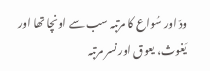ودّ اور سُواع کا مرتبہ سب سے اونچا تھا اور یَغوث، یعوق اور نسر مرتبہ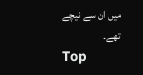میں ان سے نیچے تھے۔
Top